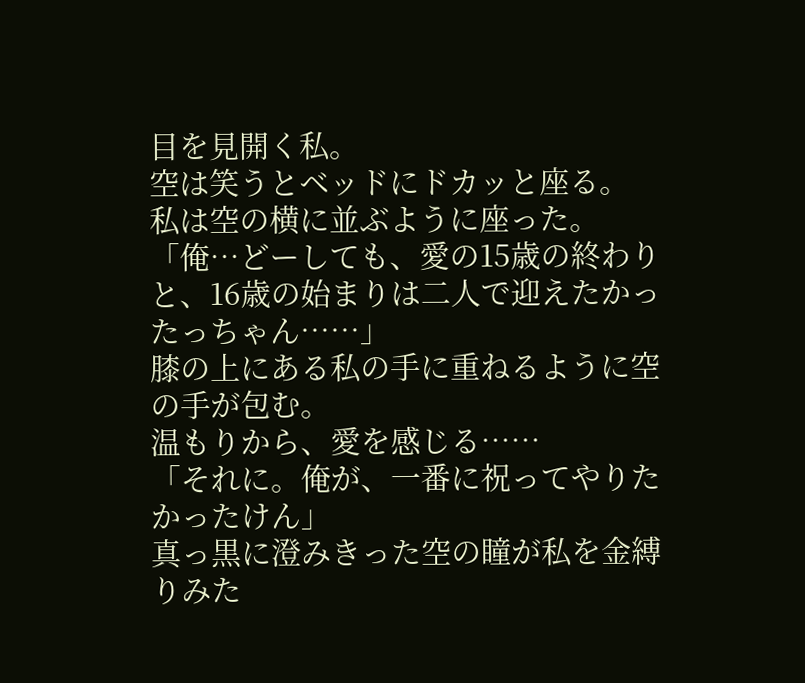目を見開く私。
空は笑うとベッドにドカッと座る。
私は空の横に並ぶように座った。
「俺…どーしても、愛の15歳の終わりと、16歳の始まりは二人で迎えたかったっちゃん……」
膝の上にある私の手に重ねるように空の手が包む。
温もりから、愛を感じる……
「それに。俺が、一番に祝ってやりたかったけん」
真っ黒に澄みきった空の瞳が私を金縛りみた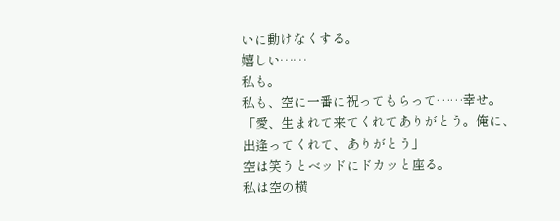いに動けなくする。
嬉しい……
私も。
私も、空に一番に祝ってもらって……幸せ。
「愛、生まれて来てくれてありがとう。俺に、出逢ってくれて、ありがとう」
空は笑うとベッドにドカッと座る。
私は空の横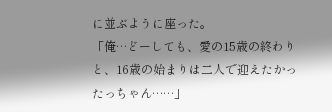に並ぶように座った。
「俺…どーしても、愛の15歳の終わりと、16歳の始まりは二人で迎えたかったっちゃん……」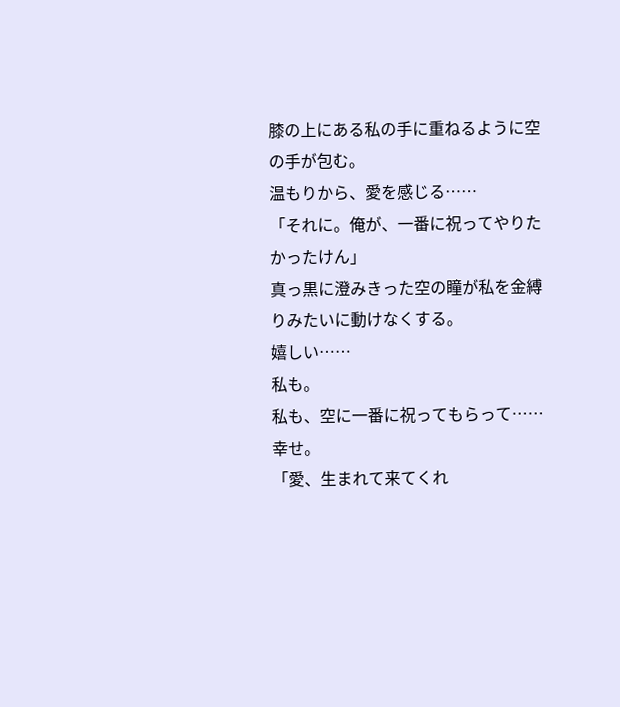膝の上にある私の手に重ねるように空の手が包む。
温もりから、愛を感じる……
「それに。俺が、一番に祝ってやりたかったけん」
真っ黒に澄みきった空の瞳が私を金縛りみたいに動けなくする。
嬉しい……
私も。
私も、空に一番に祝ってもらって……幸せ。
「愛、生まれて来てくれ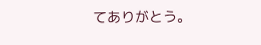てありがとう。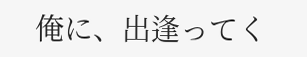俺に、出逢ってく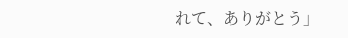れて、ありがとう」